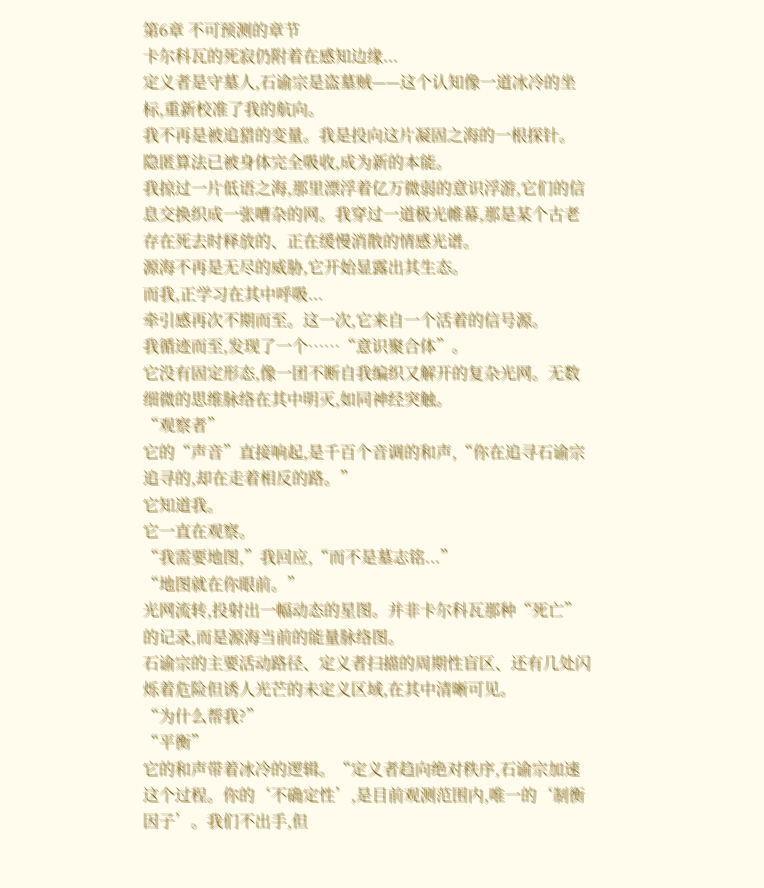第6章 不可预测的章节
卡尔科瓦的死寂仍附着在感知边缘...
定义者是守墓人,石谕宗是盗墓贼——这个认知像一道冰冷的坐标,重新校准了我的航向。
我不再是被追猎的变量。我是投向这片凝固之海的一根探针。
隐匿算法已被身体完全吸收,成为新的本能。
我掠过一片低语之海,那里漂浮着亿万微弱的意识浮游,它们的信息交换织成一张嘈杂的网。我穿过一道极光帷幕,那是某个古老存在死去时释放的、正在缓慢消散的情感光谱。
源海不再是无尽的威胁,它开始显露出其生态。
而我,正学习在其中呼吸...
牵引感再次不期而至。这一次,它来自一个活着的信号源。
我循迹而至,发现了一个……“意识聚合体”。
它没有固定形态,像一团不断自我编织又解开的复杂光网。无数细微的思维脉络在其中明灭,如同神经突触。
“观察者”
它的“声音”直接响起,是千百个音调的和声,“你在追寻石谕宗追寻的,却在走着相反的路。”
它知道我。
它一直在观察。
“我需要地图,”我回应,“而不是墓志铭...”
“地图就在你眼前。”
光网流转,投射出一幅动态的星图。并非卡尔科瓦那种“死亡”的记录,而是源海当前的能量脉络图。
石谕宗的主要活动路径、定义者扫描的周期性盲区、还有几处闪烁着危险但诱人光芒的未定义区域,在其中清晰可见。
“为什么帮我?”
“平衡”
它的和声带着冰冷的逻辑。“定义者趋向绝对秩序,石谕宗加速这个过程。你的‘不确定性’,是目前观测范围内,唯一的‘制衡因子’。我们不出手,但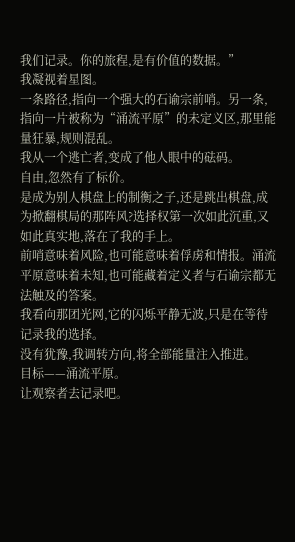我们记录。你的旅程,是有价值的数据。”
我凝视着星图。
一条路径,指向一个强大的石谕宗前哨。另一条,指向一片被称为“涌流平原”的未定义区,那里能量狂暴,规则混乱。
我从一个逃亡者,变成了他人眼中的砝码。
自由,忽然有了标价。
是成为别人棋盘上的制衡之子,还是跳出棋盘,成为掀翻棋局的那阵风?选择权第一次如此沉重,又如此真实地,落在了我的手上。
前哨意味着风险,也可能意味着俘虏和情报。涌流平原意味着未知,也可能藏着定义者与石谕宗都无法触及的答案。
我看向那团光网,它的闪烁平静无波,只是在等待记录我的选择。
没有犹豫,我调转方向,将全部能量注入推进。
目标——涌流平原。
让观察者去记录吧。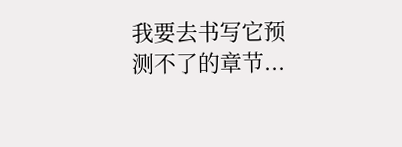我要去书写它预测不了的章节...